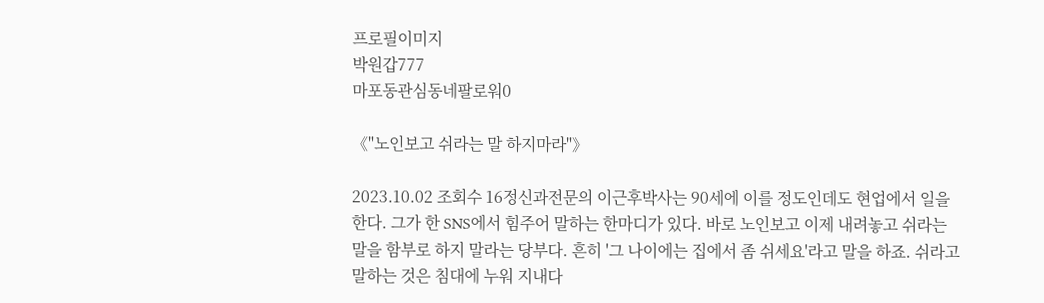프로필이미지
박원갑777
마포동관심동네팔로워0

《"노인보고 쉬라는 말 하지마라"》

2023.10.02 조회수 16정신과전문의 이근후박사는 90세에 이를 정도인데도 현업에서 일을 한다. 그가 한 SNS에서 힘주어 말하는 한마디가 있다. 바로 노인보고 이제 내려놓고 쉬라는 말을 함부로 하지 말라는 당부다. 흔히 '그 나이에는 집에서 좀 쉬세요'라고 말을 하죠. 쉬라고 말하는 것은 침대에 누워 지내다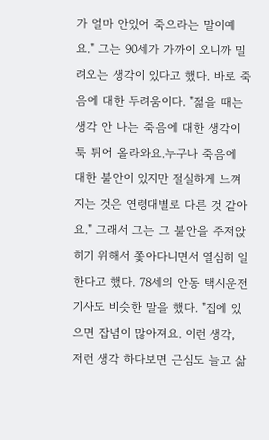가 얼마 안있어 죽으라는 말이예요." 그는 90세가 가까이 오니까 밀려오는 생각이 있다고 했다. 바로 죽음에 대한 두려움이다. "젊을 때는 생각 안 나는 죽음에 대한 생각이 툭 튀어 올라와요.누구나 죽음에 대한 불안이 있지만 절실하게 느껴지는 것은 연령대별로 다른 것 같아요." 그래서 그는 그 불안을 주저앉히기 위해서 쫓아다니면서 열심히 일한다고 했다. 78세의 안동 택시운전기사도 비슷한 말을 했다. "집에 있으면 잡념이 많아져요. 이런 생각, 저런 생각 하다보면 근심도 늘고 삶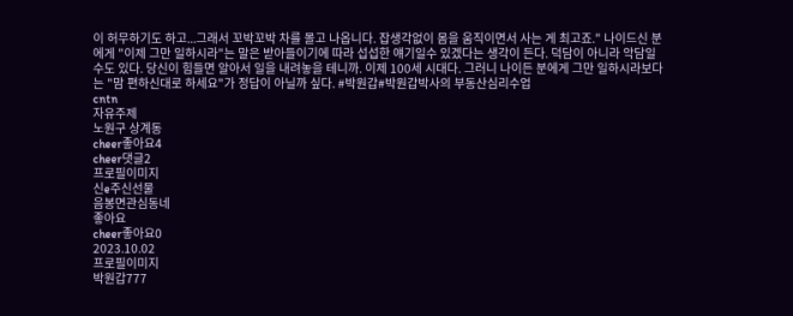이 허무하기도 하고...그래서 꼬박꼬박 차를 몰고 나옵니다. 잡생각없이 몸을 움직이면서 사는 게 최고죠." 나이드신 분에게 "이제 그만 일하시라"는 말은 받아들이기에 따라 섭섭한 얘기일수 있겠다는 생각이 든다. 덕담이 아니라 악담일 수도 있다. 당신이 힘들면 알아서 일을 내려놓을 테니까. 이제 100세 시대다. 그러니 나이든 분에게 그만 일하시라보다는 "맘 편하신대로 하세요"가 정답이 아닐까 싶다. #박원갑#박원갑박사의 부동산심리수업
cntn
자유주제
노원구 상계동
cheer좋아요4
cheer댓글2
프로필이미지
신e주신선물
음봉면관심동네
좋아요
cheer좋아요0
2023.10.02
프로필이미지
박원갑777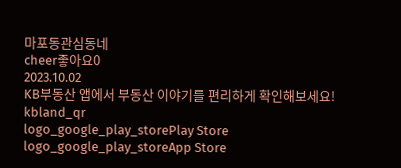마포동관심동네
cheer좋아요0
2023.10.02
KB부동산 앱에서 부동산 이야기를 편리하게 확인해보세요!
kbland_qr
logo_google_play_storePlay Store
logo_google_play_storeApp Store